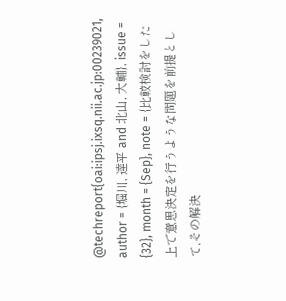@techreport{oai:ipsj.ixsq.nii.ac.jp:00239021, author = {堀川, 達平 and 北山, 大輔}, issue = {32}, month = {Sep}, note = {比較検討をした上で意思決定を行うような問題を前提として,その解決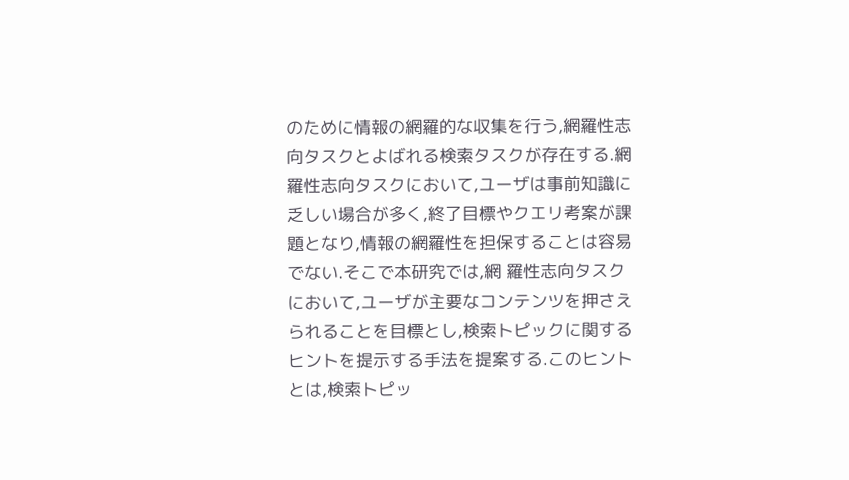のために情報の網羅的な収集を行う,網羅性志向タスクとよばれる検索タスクが存在する.網羅性志向タスクにおいて,ユーザは事前知識に乏しい場合が多く,終了目標やクエリ考案が課題となり,情報の網羅性を担保することは容易でない.そこで本研究では,網 羅性志向タスクにおいて,ユーザが主要なコンテンツを押さえられることを目標とし,検索トピックに関するヒントを提示する手法を提案する.このヒントとは,検索トピッ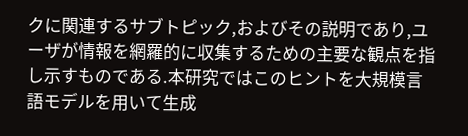クに関連するサブトピック,およびその説明であり,ユーザが情報を網羅的に収集するための主要な観点を指し示すものである.本研究ではこのヒントを大規模言語モデルを用いて生成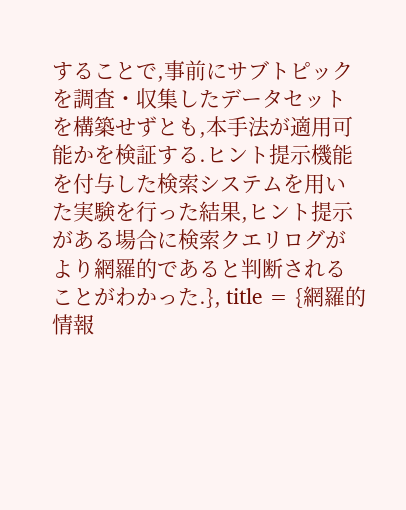することで,事前にサブトピックを調査・収集したデータセットを構築せずとも,本手法が適用可能かを検証する.ヒント提示機能を付与した検索システムを用いた実験を行った結果,ヒント提示がある場合に検索クエリログがより網羅的であると判断されることがわかった.}, title = {網羅的情報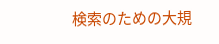検索のための大規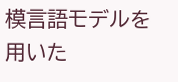模言語モデルを用いた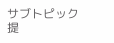サブトピック提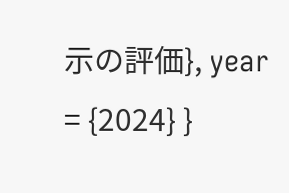示の評価}, year = {2024} }